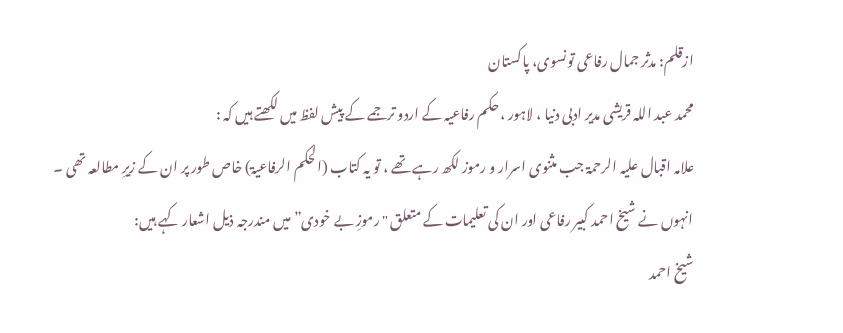ازقلم: مدثر جمال رفاعی تونسوی، پاکستان
محمد عبد اللہ قریشی مدیر ادبی دنیا ، لاہور ، حکم رفاعیہ کے اردو ترجمے کے پیش لفظ میں لکھتے ہیں کہ :
علامہ اقبال علیہ الرحمۃ جب مثنوی اسرار و رموز لکھ رہے تھے ، تو یہ کتاب (الحکم الرفاعیۃ) خاص طور پر ان کے زیرِ مطالعہ تھی ۔
انہوں نے شیخ احمد کبیر رفاعی اور ان کی تعلیمات کے متعلق "رموزِ بے خودی” میں مندرجہ ذیل اشعار کہے ہیں:
شیخ احمد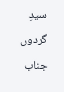سیدِ گردوں جناب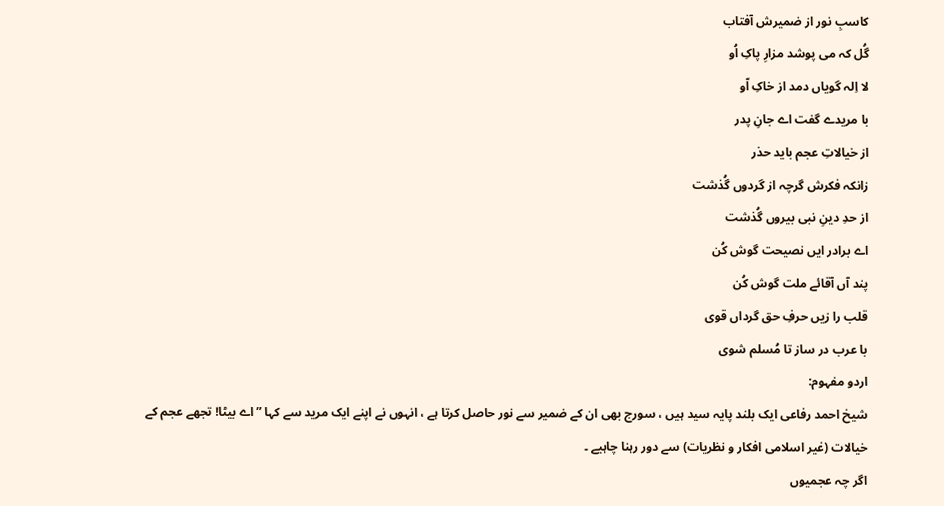کاسبِ نور از ضمیرش آفتاب
گُل کہ می پوشد مزارِ پاکِ اُو
لا اِلہ گویاں دمد از خاکِ اّو
با مریدے گفت اے جانِ پدر
از خیالاتِ عجم باید حذر
زانکہ فکرش گرچہ از گردوں گُذشت
از حدِ دینِ نبی بیروں گُذشت
اے برادر ایں نصیحت گوش کُن
پند آں آقائے ملت گوش کُن
قلب را زیں حرفِ حق گرداں قوی
با عرب در ساز تا مُسلم شوی
اردو مفہوم:
شیخ احمد رفاعی ایک بلند پایہ سید ہیں ، سورج بھی ان کے ضمیر سے نور حاصل کرتا ہے ، انہوں نے اپنے ایک مرید سے کہا ”اے بیٹا! تجھے عجم کے خیالات (غیر اسلامی افکار و نظریات) سے دور رہنا چاہیے ۔
اگر چہ عجمیوں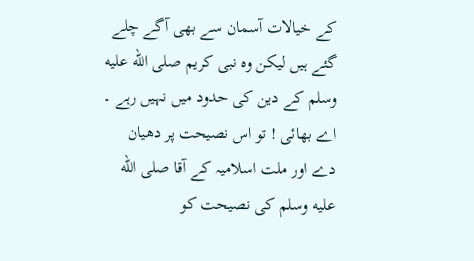کے خیالات آسمان سے بھی آگے چلے گئے ہیں لیکن وہ نبی کریم صلى الله عليه وسلم کے دین کی حدود میں نہیں رہے ۔
اے بھائی ! تو اس نصیحت پر دھیان دے اور ملت اسلامیہ کے آقا صلى الله عليه وسلم کی نصیحت کو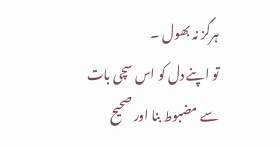ہرگز نہ بھول ۔
تو اپنے دل کو اس سچی بات سے مضبوط بنا اور صحیح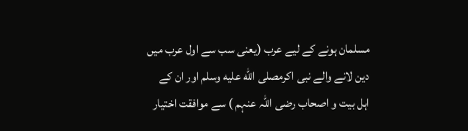مسلمان ہونے کے لیے عرب (یعنی سب سے اول عرب میں دین لانے والے نبی اکرمصلى الله عليه وسلم اور ان کے اہل بیت و اصحاب رضی اللہ عنہم ) سے موافقت اختیار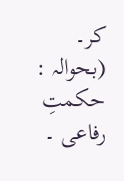کر۔
(بحوالہ : حکمتِ رفاعی ۔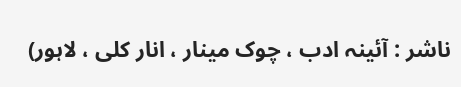ناشر : آئینہ ادب ، چوک مینار ، انار کلی ، لاہور)